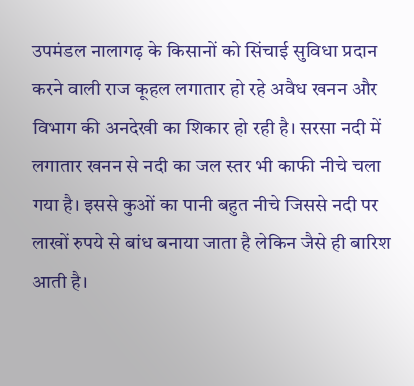उपमंडल नालागढ़ के किसानों को सिंचाई सुविधा प्रदान करने वाली राज कूहल लगातार हो रहे अवैध खनन और विभाग की अनदेखी का शिकार हो रही है। सरसा नदी में लगातार खनन से नदी का जल स्तर भी काफी नीचे चला गया है। इससे कुओं का पानी बहुत नीचे जिससे नदी पर लाखों रुपये से बांध बनाया जाता है लेकिन जैसे ही बारिश आती है।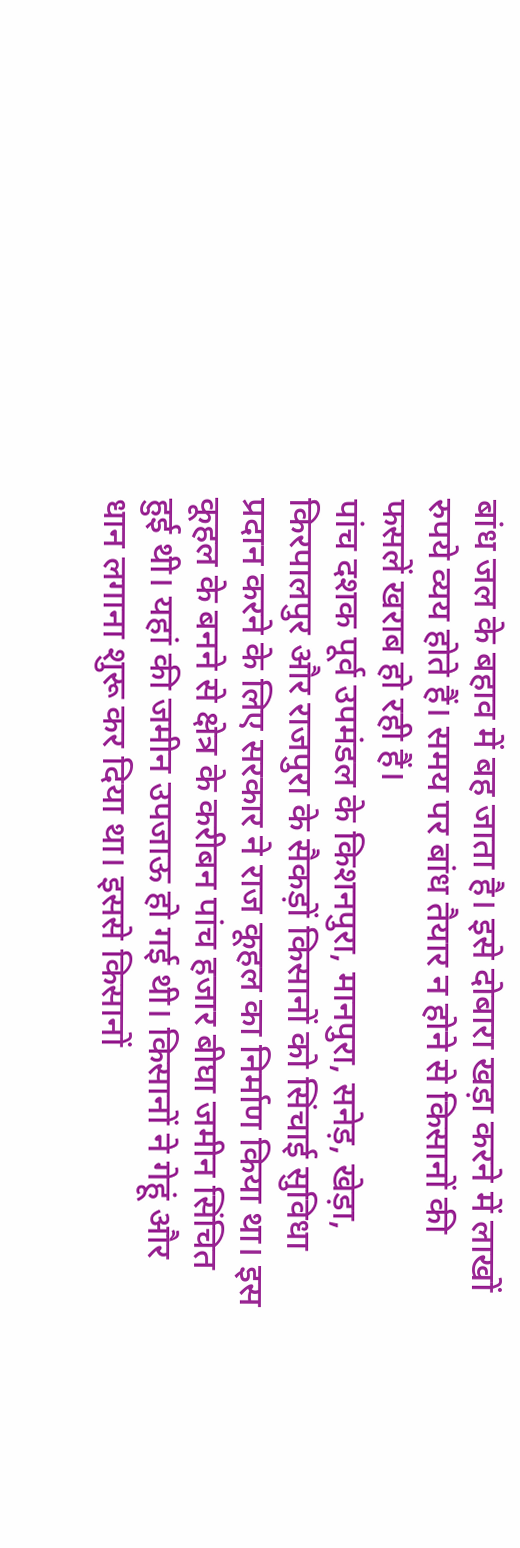बांध जल के बहाव में बह जाता है। इसे दोबारा खड़ा करने में लाखों रुपये व्यय होते हैं। समय पर बांध तैयार न होने से किसानों की फसलें खराब हो रही हैं।
पांच दशक पूर्व उपमंडल के किशनपुरा, मानपुरा, सनेड़, खेड़ा, किरपालपुर और राजपुरा के सैकड़ों किसानों को सिंचाई सुविधा प्रदान करने के लिए सरकार ने राज कूहल का निर्माण किया था। इस कूहल के बनने से क्षेत्र के करीबन पांच हजार बीघा जमीन सिंचित हुई थी। यहां की जमीन उपजाऊ हो गई थी। किसानों ने गेहूं और धान लगाना शुरू कर दिया था। इससे किसानों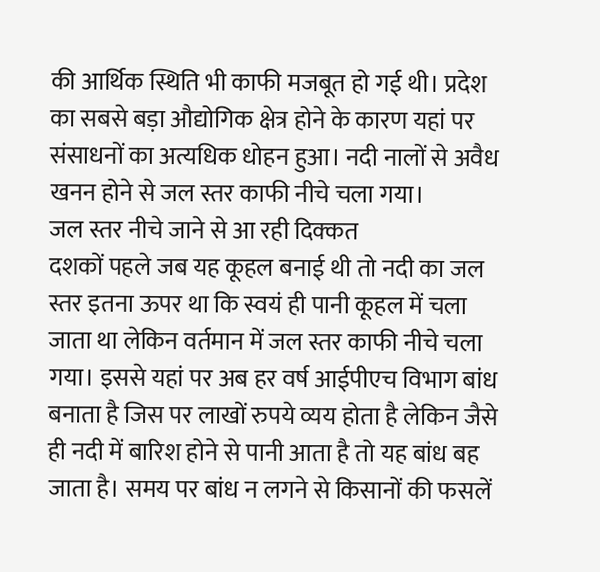की आर्थिक स्थिति भी काफी मजबूत हो गई थी। प्रदेश का सबसे बड़ा औद्योगिक क्षेत्र होने के कारण यहां पर संसाधनों का अत्यधिक धोहन हुआ। नदी नालों से अवैध खनन होने से जल स्तर काफी नीचे चला गया।
जल स्तर नीचे जाने से आ रही दिक्कत
दशकों पहले जब यह कूहल बनाई थी तो नदी का जल स्तर इतना ऊपर था कि स्वयं ही पानी कूहल में चला जाता था लेकिन वर्तमान में जल स्तर काफी नीचे चला गया। इससे यहां पर अब हर वर्ष आईपीएच विभाग बांध बनाता है जिस पर लाखों रुपये व्यय होता है लेकिन जैसे ही नदी में बारिश होने से पानी आता है तो यह बांध बह जाता है। समय पर बांध न लगने से किसानों की फसलें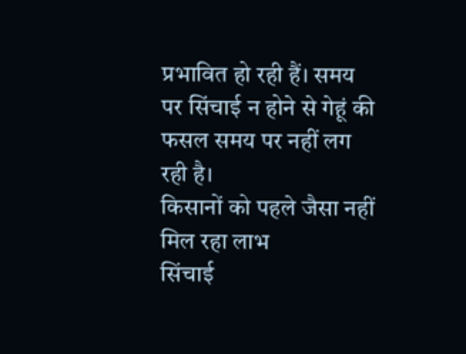प्रभावित हो रही हैं। समय पर सिंचाई न होने से गेहूं की फसल समय पर नहीं लग रही है।
किसानों को पहले जैसा नहीं मिल रहा लाभ
सिंचाई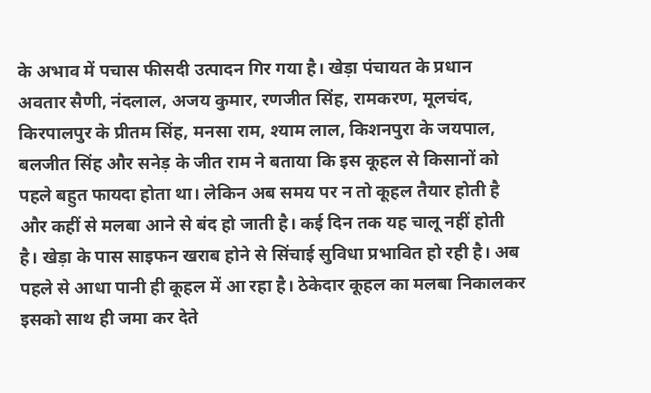के अभाव में पचास फीसदी उत्पादन गिर गया है। खेड़ा पंचायत के प्रधान अवतार सैणी, नंदलाल, अजय कुमार, रणजीत सिंह, रामकरण, मूलचंद, किरपालपुर के प्रीतम सिंह, मनसा राम, श्याम लाल, किशनपुरा के जयपाल, बलजीत सिंह और सनेड़ के जीत राम ने बताया कि इस कूहल से किसानों को पहले बहुत फायदा होता था। लेकिन अब समय पर न तो कूहल तैयार होती है और कहीं से मलबा आने से बंद हो जाती है। कई दिन तक यह चालू नहीं होती है। खेड़ा के पास साइफन खराब होने से सिंचाई सुविधा प्रभावित हो रही है। अब पहले से आधा पानी ही कूहल में आ रहा है। ठेकेदार कूहल का मलबा निकालकर इसको साथ ही जमा कर देते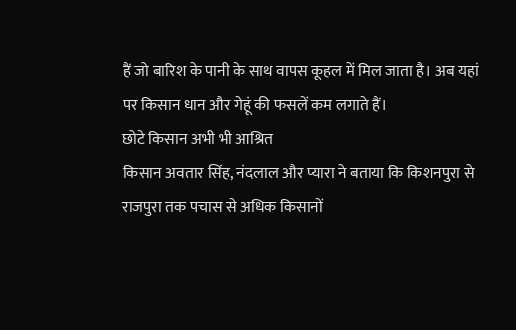हैं जो बारिश के पानी के साथ वापस कूहल में मिल जाता है। अब यहां पर किसान धान और गेहूं की फसलें कम लगाते हैं।
छोटे किसान अभी भी आश्रित
किसान अवतार सिंह, नंदलाल और प्यारा ने बताया कि किशनपुरा से राजपुरा तक पचास से अधिक किसानों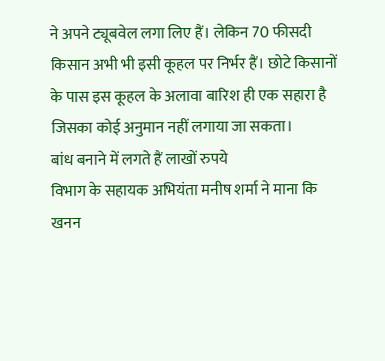ने अपने ट्यूबवेल लगा लिए हैं। लेकिन 70 फीसदी किसान अभी भी इसी कूहल पर निर्भर हैं। छोटे किसानों के पास इस कूहल के अलावा बारिश ही एक सहारा है जिसका कोई अनुमान नहीं लगाया जा सकता।
बांध बनाने में लगते हैं लाखों रुपये
विभाग के सहायक अभियंता मनीष शर्मा ने माना कि खनन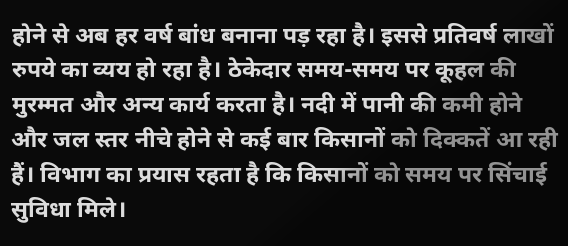होने से अब हर वर्ष बांध बनाना पड़ रहा है। इससे प्रतिवर्ष लाखों रुपये का व्यय हो रहा है। ठेकेदार समय-समय पर कूहल की मुरम्मत और अन्य कार्य करता है। नदी में पानी की कमी होने और जल स्तर नीचे होने से कई बार किसानों को दिक्कतें आ रही हैं। विभाग का प्रयास रहता है कि किसानों को समय पर सिंचाई सुविधा मिले।